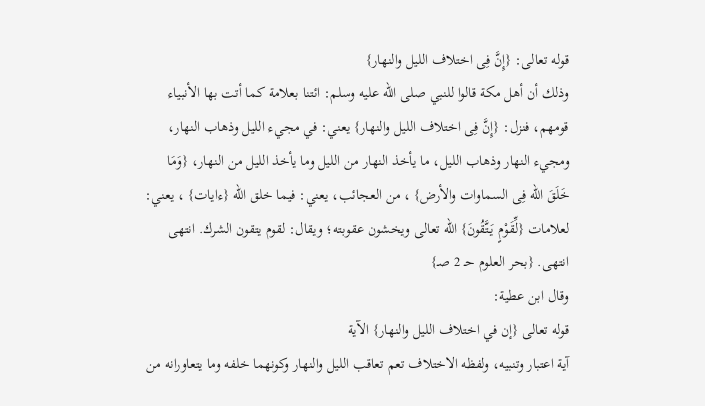قوله تعالى: {إِنَّ فِى اختلاف الليل والنهار}
وذلك أن أهل مكة قالوا للنبي صلى الله عليه وسلم: ائتنا بعلامة كما أتت بها الأنبياء قومهم، فنزل: {إِنَّ فِى اختلاف الليل والنهار} يعني: في مجيء الليل وذهاب النهار، ومجيء النهار وذهاب الليل، ما يأخذ النهار من الليل وما يأخذ الليل من النهار، {وَمَا خَلَقَ الله فِى السماوات والأرض} ، من العجائب، يعني: فيما خلق الله {ءايات} ، يعني: لعلامات {لِّقَوْمٍ يَتَّقُونَ} الله تعالى ويخشون عقوبته؛ ويقال: لقوم يتقون الشرك. انتهى انتهى. {بحر العلوم حـ 2 صـ}
وقال ابن عطية:
قوله تعالى {إن في اختلاف الليل والنهار} الآية
آية اعتبار وتنبيه، ولفظه الاختلاف تعم تعاقب الليل والنهار وكونهما خلفه وما يتعاورانه من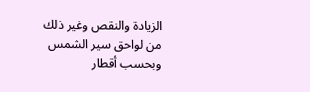الزيادة والنقص وغير ذلك من لواحق سير الشمس وبحسب أقطار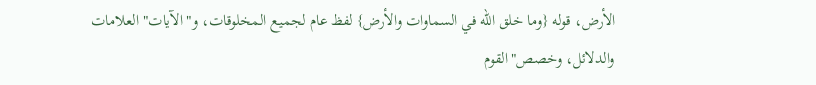الأرض، قوله {وما خلق الله في السماوات والأرض} لفظ عام لجميع المخلوقات، و"الآيات"العلامات والدلائل، وخصص"القوم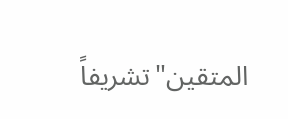المتقين"تشريفاً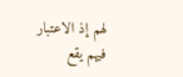لهم إذ الاعتبار فيهم يقع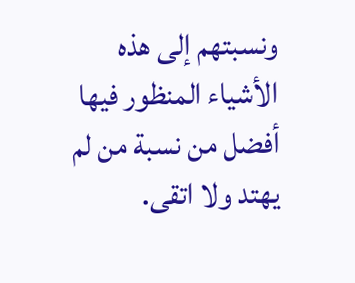ونسبتهم إلى هذه الأشياء المنظور فيها أفضل من نسبة من لم يهتد ولا اتقى.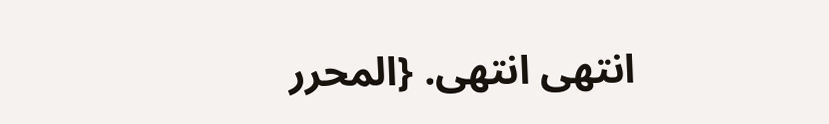انتهى انتهى. {المحرر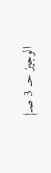الوجيز حـ 3 صـ}